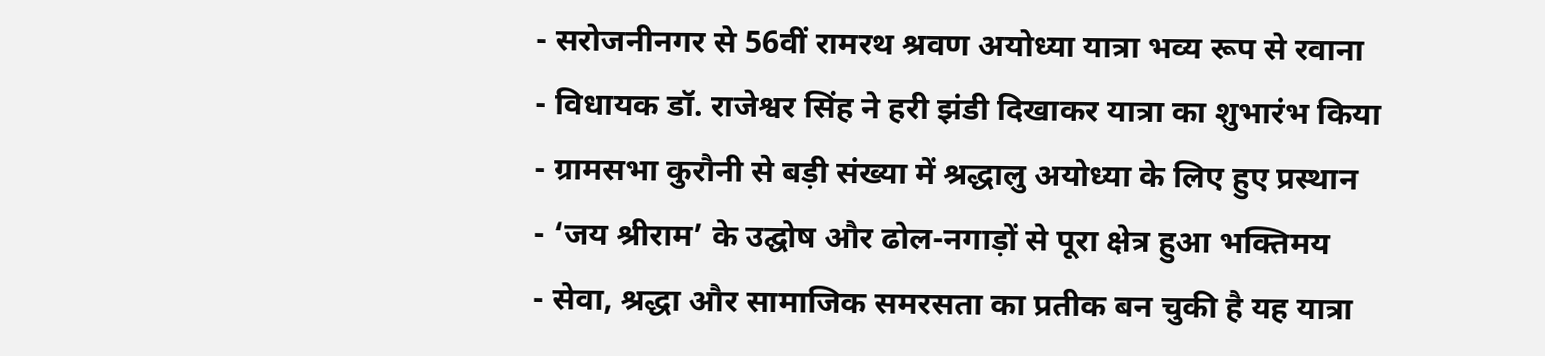- सरोजनीनगर से 56वीं रामरथ श्रवण अयोध्या यात्रा भव्य रूप से रवाना
- विधायक डॉ. राजेश्वर सिंह ने हरी झंडी दिखाकर यात्रा का शुभारंभ किया
- ग्रामसभा कुरौनी से बड़ी संख्या में श्रद्धालु अयोध्या के लिए हुए प्रस्थान
- ‘जय श्रीराम’ के उद्घोष और ढोल-नगाड़ों से पूरा क्षेत्र हुआ भक्तिमय
- सेवा, श्रद्धा और सामाजिक समरसता का प्रतीक बन चुकी है यह यात्रा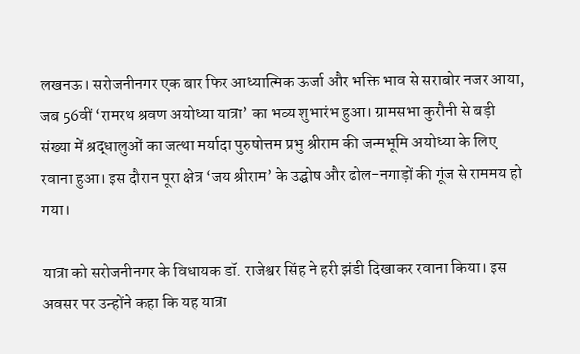लखनऊ। सरोजनीनगर एक बार फिर आध्यात्मिक ऊर्जा और भक्ति भाव से सराबोर नजर आया, जब 56वीं ‘रामरथ श्रवण अयोध्या यात्रा’ का भव्य शुभारंभ हुआ। ग्रामसभा कुरौनी से बड़ी संख्या में श्रद्धालुओं का जत्था मर्यादा पुरुषोत्तम प्रभु श्रीराम की जन्मभूमि अयोध्या के लिए रवाना हुआ। इस दौरान पूरा क्षेत्र ‘जय श्रीराम’ के उद्घोष और ढोल-नगाड़ों की गूंज से राममय हो गया।

यात्रा को सरोजनीनगर के विधायक डॉ. राजेश्वर सिंह ने हरी झंडी दिखाकर रवाना किया। इस अवसर पर उन्होंने कहा कि यह यात्रा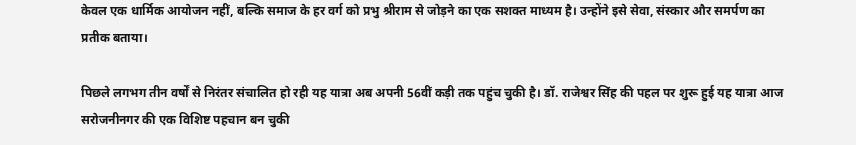केवल एक धार्मिक आयोजन नहीं, बल्कि समाज के हर वर्ग को प्रभु श्रीराम से जोड़ने का एक सशक्त माध्यम है। उन्होंने इसे सेवा, संस्कार और समर्पण का प्रतीक बताया।

पिछले लगभग तीन वर्षों से निरंतर संचालित हो रही यह यात्रा अब अपनी 56वीं कड़ी तक पहुंच चुकी है। डॉ. राजेश्वर सिंह की पहल पर शुरू हुई यह यात्रा आज सरोजनीनगर की एक विशिष्ट पहचान बन चुकी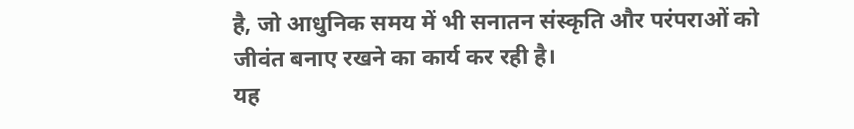है, जो आधुनिक समय में भी सनातन संस्कृति और परंपराओं को जीवंत बनाए रखने का कार्य कर रही है।
यह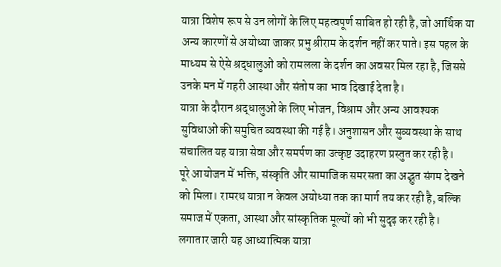यात्रा विशेष रूप से उन लोगों के लिए महत्वपूर्ण साबित हो रही है, जो आर्थिक या अन्य कारणों से अयोध्या जाकर प्रभु श्रीराम के दर्शन नहीं कर पाते। इस पहल के माध्यम से ऐसे श्रद्धालुओं को रामलला के दर्शन का अवसर मिल रहा है, जिससे उनके मन में गहरी आस्था और संतोष का भाव दिखाई देता है।
यात्रा के दौरान श्रद्धालुओं के लिए भोजन, विश्राम और अन्य आवश्यक सुविधाओं की समुचित व्यवस्था की गई है। अनुशासन और सुव्यवस्था के साथ संचालित यह यात्रा सेवा और समर्पण का उत्कृष्ट उदाहरण प्रस्तुत कर रही है।
पूरे आयोजन में भक्ति, संस्कृति और सामाजिक समरसता का अद्भुत संगम देखने को मिला। रामरथ यात्रा न केवल अयोध्या तक का मार्ग तय कर रही है, बल्कि समाज में एकता, आस्था और सांस्कृतिक मूल्यों को भी सुदृढ़ कर रही है।
लगातार जारी यह आध्यात्मिक यात्रा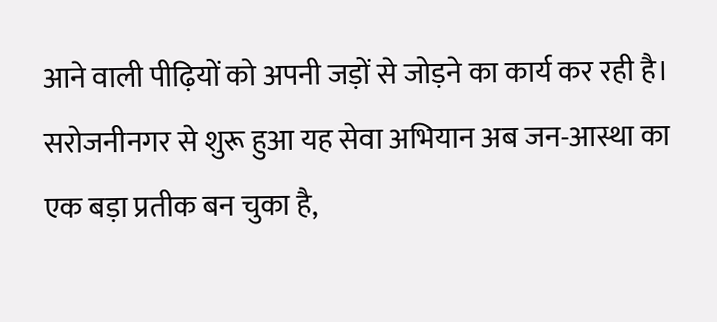आने वाली पीढ़ियों को अपनी जड़ों से जोड़ने का कार्य कर रही है। सरोजनीनगर से शुरू हुआ यह सेवा अभियान अब जन-आस्था का एक बड़ा प्रतीक बन चुका है,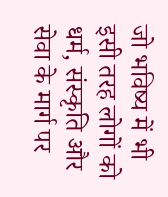जो भविष्य में भी इसी तरह लोगों को धर्म, संस्कृति और सेवा के मार्ग पर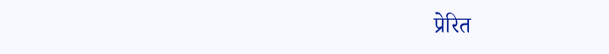प्रेरित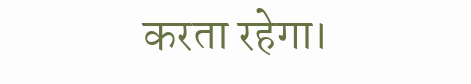करता रहेगा।